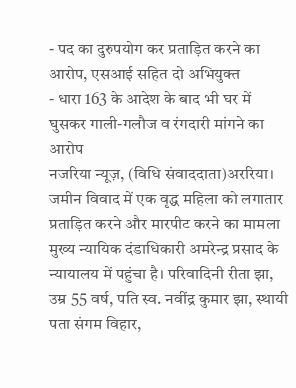- पद का दुरुपयोग कर प्रताड़ित करने का आरोप, एसआई सहित दो अभियुक्त
- धारा 163 के आदेश के बाद भी घर में घुसकर गाली-गलौज व रंगदारी मांगने का आरोप
नजरिया न्यूज़, (विधि संवाददाता)अररिया।
जमीन विवाद में एक वृद्ध महिला को लगातार प्रताड़ित करने और मारपीट करने का मामला मुख्य न्यायिक दंडाधिकारी अमरेन्द्र प्रसाद के न्यायालय में पहुंचा है। परिवादिनी रीता झा, उम्र 55 वर्ष, पति स्व. नवींद्र कुमार झा, स्थायी पता संगम विहार,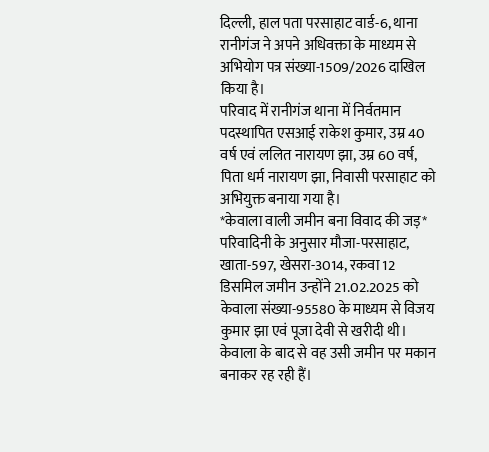दिल्ली, हाल पता परसाहाट वार्ड-6, थाना रानीगंज ने अपने अधिवक्ता के माध्यम से अभियोग पत्र संख्या-1509/2026 दाखिल किया है।
परिवाद में रानीगंज थाना में निर्वतमान पदस्थापित एसआई राकेश कुमार, उम्र 40 वर्ष एवं ललित नारायण झा, उम्र 60 वर्ष, पिता धर्म नारायण झा, निवासी परसाहाट को अभियुक्त बनाया गया है।
*केवाला वाली जमीन बना विवाद की जड़*
परिवादिनी के अनुसार मौजा-परसाहाट, खाता-597, खेसरा-3014, रकवा 12 डिसमिल जमीन उन्होंने 21.02.2025 को केवाला संख्या-95580 के माध्यम से विजय कुमार झा एवं पूजा देवी से खरीदी थी। केवाला के बाद से वह उसी जमीन पर मकान बनाकर रह रही हैं।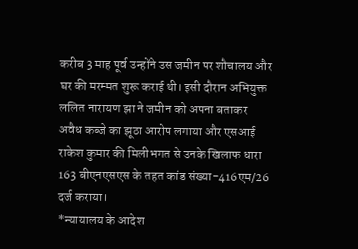करीब 3 माह पूर्व उन्होंने उस जमीन पर शौचालय और घर की मरम्मत शुरू कराई थी। इसी दौरान अभियुक्त ललित नारायण झा ने जमीन को अपना बताकर अवैध कब्जे का झूठा आरोप लगाया और एसआई राकेश कुमार की मिलीभगत से उनके खिलाफ धारा 163 बीएनएसएस के तहत कांड संख्या-416एम/26 दर्ज कराया।
*न्यायालय के आदेश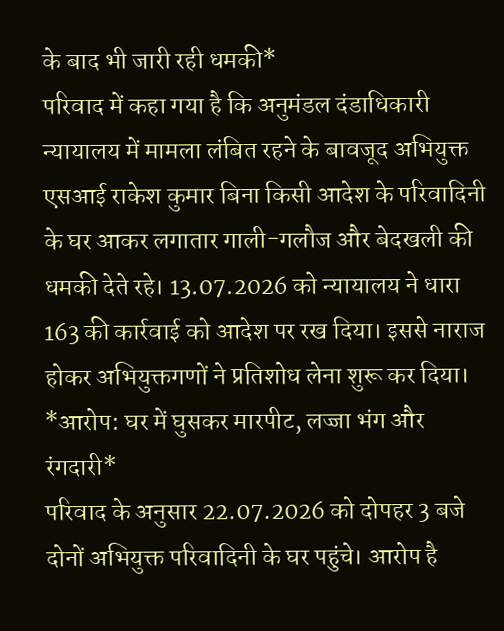के बाद भी जारी रही धमकी*
परिवाद में कहा गया है कि अनुमंडल दंडाधिकारी न्यायालय में मामला लंबित रहने के बावजूद अभियुक्त एसआई राकेश कुमार बिना किसी आदेश के परिवादिनी के घर आकर लगातार गाली-गलौज और बेदखली की धमकी देते रहे। 13.07.2026 को न्यायालय ने धारा 163 की कार्रवाई को आदेश पर रख दिया। इससे नाराज होकर अभियुक्तगणों ने प्रतिशोध लेना शुरू कर दिया।
*आरोप: घर में घुसकर मारपीट, लज्जा भंग और रंगदारी*
परिवाद के अनुसार 22.07.2026 को दोपहर 3 बजे दोनों अभियुक्त परिवादिनी के घर पहुंचे। आरोप है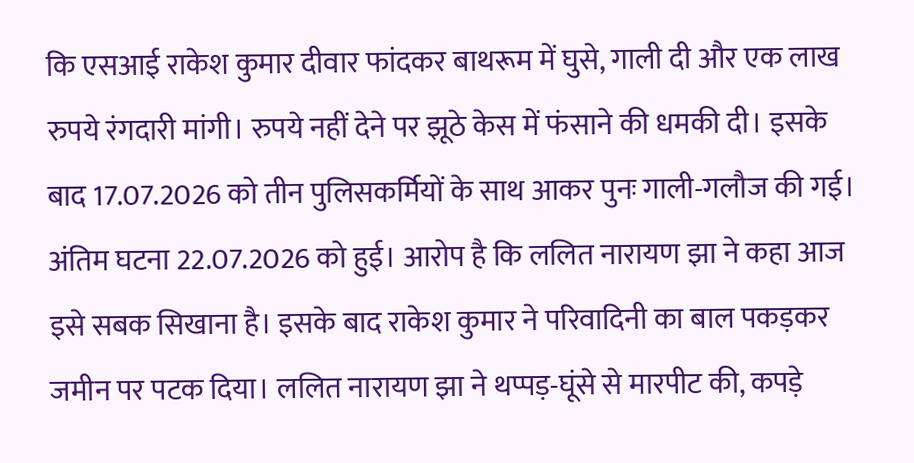कि एसआई राकेश कुमार दीवार फांदकर बाथरूम में घुसे, गाली दी और एक लाख रुपये रंगदारी मांगी। रुपये नहीं देने पर झूठे केस में फंसाने की धमकी दी। इसके बाद 17.07.2026 को तीन पुलिसकर्मियों के साथ आकर पुनः गाली-गलौज की गई।
अंतिम घटना 22.07.2026 को हुई। आरोप है कि ललित नारायण झा ने कहा आज इसे सबक सिखाना है। इसके बाद राकेश कुमार ने परिवादिनी का बाल पकड़कर जमीन पर पटक दिया। ललित नारायण झा ने थप्पड़-घूंसे से मारपीट की, कपड़े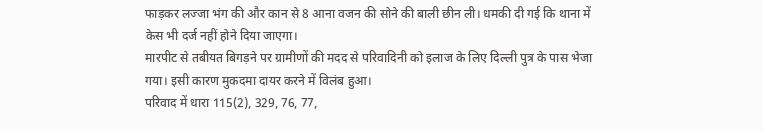फाड़कर लज्जा भंग की और कान से 8 आना वजन की सोने की बाली छीन ली। धमकी दी गई कि थाना में केस भी दर्ज नहीं होने दिया जाएगा।
मारपीट से तबीयत बिगड़ने पर ग्रामीणों की मदद से परिवादिनी को इलाज के लिए दिल्ली पुत्र के पास भेजा गया। इसी कारण मुकदमा दायर करने में विलंब हुआ।
परिवाद में धारा 115(2), 329, 76, 77,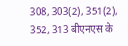308, 303(2), 351(2), 352, 313 बीएनएस के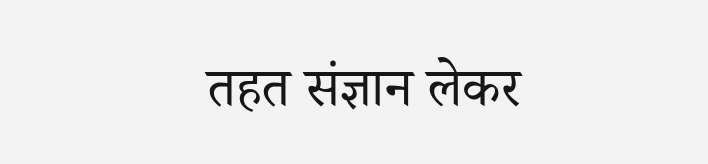तहत संज्ञान लेकर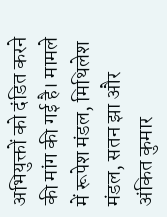अभियुक्तों को दंडित करने की मांग की गई है। मामले में रूपेश मंडल, मिथिलेश मंडल, सतन झा और अंकित कुमार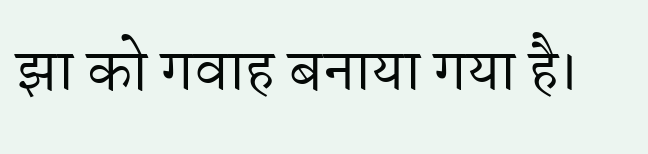झा को गवाह बनाया गया है।